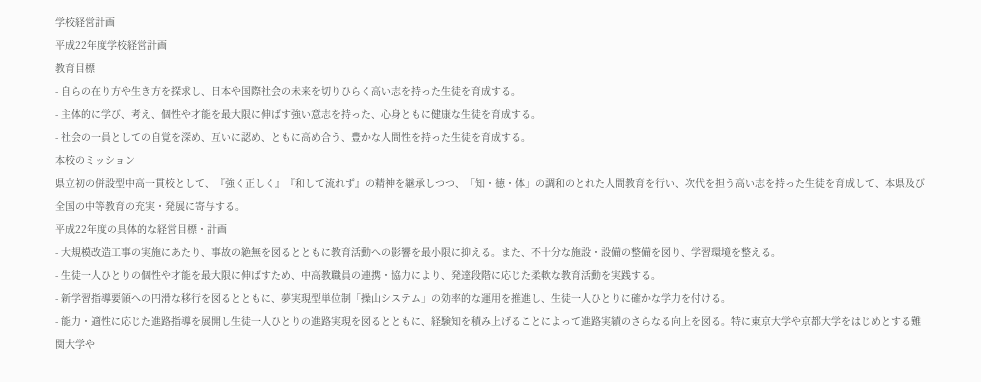学校経営計画
平成22年度学校経営計画
教育目標
- 自らの在り方や生き方を探求し、日本や国際社会の未来を切りひらく高い志を持った生徒を育成する。
- 主体的に学び、考え、個性や才能を最大限に伸ばす強い意志を持った、心身ともに健康な生徒を育成する。
- 社会の一員としての自覚を深め、互いに認め、ともに高め合う、豊かな人間性を持った生徒を育成する。
本校のミッション
県立初の併設型中高一貫校として、『強く正しく』『和して流れず』の精神を継承しつつ、「知・徳・体」の調和のとれた人間教育を行い、次代を担う高い志を持った生徒を育成して、本県及び全国の中等教育の充実・発展に寄与する。
平成22年度の具体的な経営目標・計画
- 大規模改造工事の実施にあたり、事故の絶無を図るとともに教育活動への影響を最小限に抑える。また、不十分な施設・設備の整備を図り、学習環境を整える。
- 生徒一人ひとりの個性や才能を最大限に伸ばすため、中高教職員の連携・協力により、発達段階に応じた柔軟な教育活動を実践する。
- 新学習指導要領への円滑な移行を図るとともに、夢実現型単位制「操山システム」の効率的な運用を推進し、生徒一人ひとりに確かな学力を付ける。
- 能力・適性に応じた進路指導を展開し生徒一人ひとりの進路実現を図るとともに、経験知を積み上げることによって進路実績のさらなる向上を図る。特に東京大学や京都大学をはじめとする難関大学や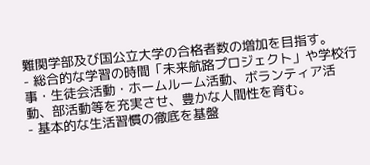難関学部及び国公立大学の合格者数の増加を目指す。
- 総合的な学習の時間「未来航路プロジェクト」や学校行事・生徒会活動・ホームルーム活動、ボランティア活動、部活動等を充実させ、豊かな人間性を育む。
- 基本的な生活習慣の徹底を基盤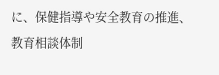に、保健指導や安全教育の推進、教育相談体制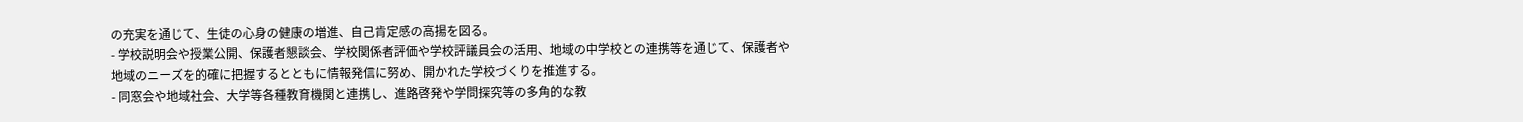の充実を通じて、生徒の心身の健康の増進、自己肯定感の高揚を図る。
- 学校説明会や授業公開、保護者懇談会、学校関係者評価や学校評議員会の活用、地域の中学校との連携等を通じて、保護者や地域のニーズを的確に把握するとともに情報発信に努め、開かれた学校づくりを推進する。
- 同窓会や地域社会、大学等各種教育機関と連携し、進路啓発や学問探究等の多角的な教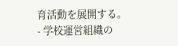育活動を展開する。
- 学校運営組織の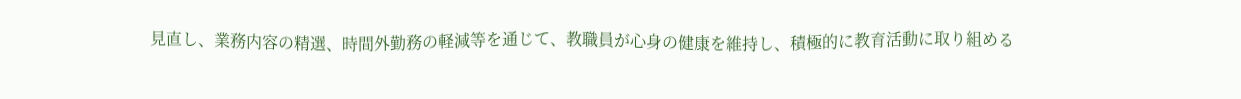見直し、業務内容の精選、時間外勤務の軽減等を通じて、教職員が心身の健康を維持し、積極的に教育活動に取り組める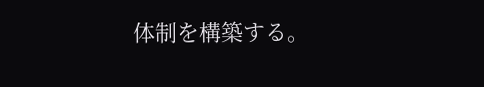体制を構築する。